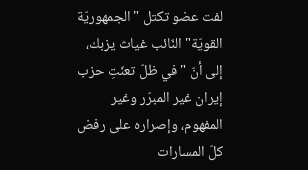لفت عضو تكتل "الجمهوريّة القويّة" النّائب غياث يزبك، إلى أنّ "في ظلّ تعنّتِ حزب إيران غير المبرّر وغير المفهوم، وإصراره على رفض كلّ المسارات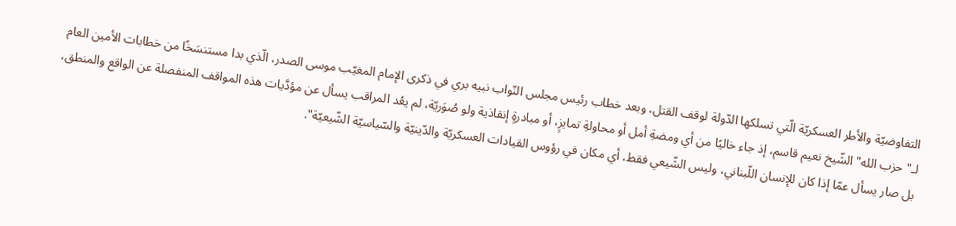التفاوضيّة والأطر العسكريّة الّتي تسلكها الدّولة لوقف القتل، وبعد خطاب رئيس مجلس النّواب نبيه بري في ذكرى الإمام المغيّب موسى الصدر، الّذي بدا مستنسَخًا من خطابات الأمين العام لـ"حزب الله" الشّيخ نعيم قاسم، إذ جاء خاليًا من أي ومضةِ أمل أو محاولةِ تمايزٍ، أو مبادرةٍ إنقاذية ولو صُوَريّة، لم يعُد المراقب يسأل عن مؤدَّيات هذه المواقف المنفصلة عن الواقع والمنطق، بل صار يسأل عمّا إذا كان للإنسان اللّبناني، وليس الشّيعي فقط، أي مكان في رؤوس القيادات العسكريّة والدّينيّة والسّياسيّة الشّيعيّة".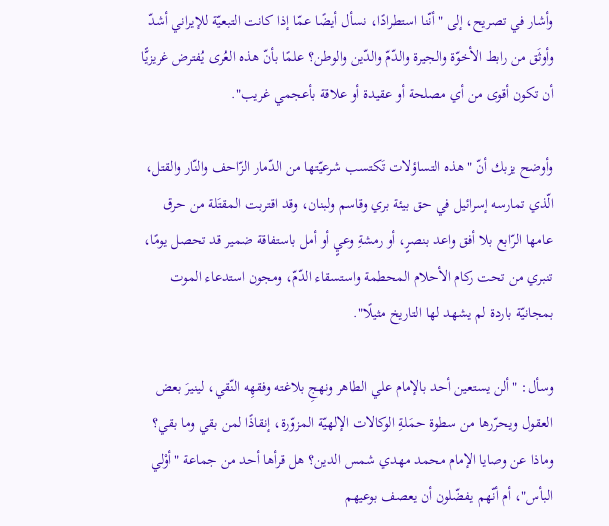وأشار في تصريح، إلى "أنّنا استطرادًا، نسأل أيضًا عمّا إذا كانت التبعيّة للإيراني أشدّ وأوثَق من رابط الأخوّة والجيرة والدّمّ والدّين والوطن؟ علمًا بأنّ هذه العُرى يُفترض غريزيًّا أن تكون أقوى من أي مصلحة أو عقيدة أو علاقة بأعجمي غريب".

وأوضح يزبك أنّ "هذه التساؤلات تَكتسب شرعيّتها من الدّمار الزّاحف والنّار والقتل، الّذي تمارسه إسرائيل في حق بيئة بري وقاسم ولبنان، وقد اقتربت المقتَلة من حرق عامها الرّابع بلا أفق واعد بنصرٍ، أو رمشةِ وعيٍ أو أمل باستفاقة ضمير قد تحصل يومًا، تنبري من تحت ركام الأحلام المحطمة واستسقاء الدّمّ، ومجون استدعاء الموت بمجانيّة باردة لم يشهد لها التاريخ مثيلًا".

وسأل: "ألن يستعين أحد بالإمام علي الطاهر ونهجِ بلاغته وفقهِه النّقي، لينيرَ بعض العقول ويحرّرها من سطوة حمَلةِ الوكالات الإلهيّة المزوّرة، إنقاذًا لمن بقي وما بقي؟ وماذا عن وصايا الإمام محمد مهدي شمس الدين؟ هل قرأها أحد من جماعة "أوْلي البأس"، أم أنّهم يفضّلون أن يعصف بوعيهم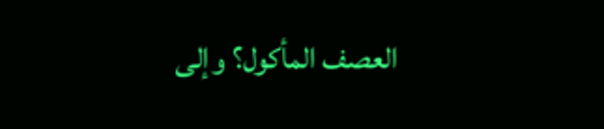العصف المأكول؟ وإلى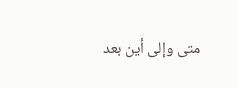متى وإلى أين بعد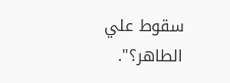سقوط علي الطاهر؟".